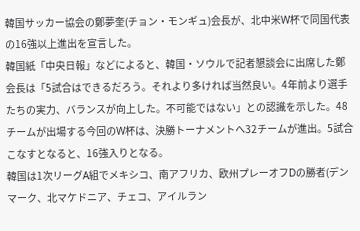韓国サッカー協会の鄭夢奎(チョン・モンギュ)会長が、北中米W杯で同国代表の16強以上進出を宣言した。
韓国紙「中央日報」などによると、韓国・ソウルで記者懇談会に出席した鄭会長は「5試合はできるだろう。それより多ければ当然良い。4年前より選手たちの実力、バランスが向上した。不可能ではない」との認識を示した。48チームが出場する今回のW杯は、決勝トーナメントへ32チームが進出。5試合こなすとなると、16強入りとなる。
韓国は1次リーグA組でメキシコ、南アフリカ、欧州プレーオフDの勝者(デンマーク、北マケドニア、チェコ、アイルラン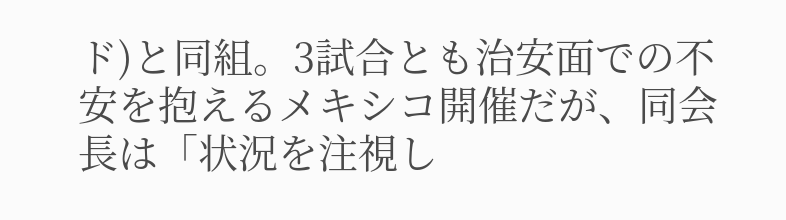ド)と同組。3試合とも治安面での不安を抱えるメキシコ開催だが、同会長は「状況を注視し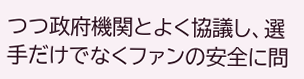つつ政府機関とよく協議し、選手だけでなくファンの安全に問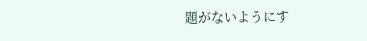題がないようにす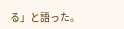る」と語った。